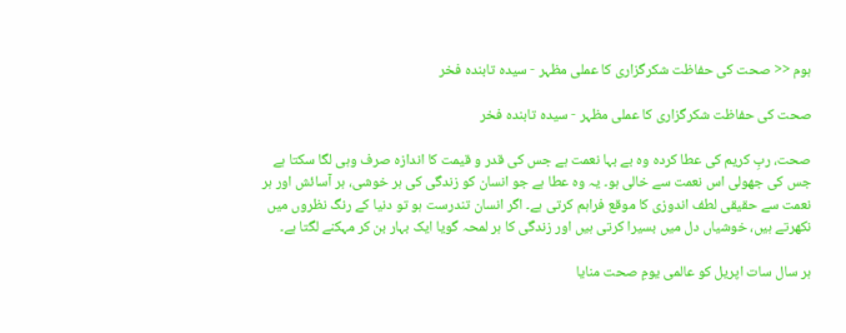ہوم << صحت کی حفاظت شکرگزاری کا عملی مظہر - سیدہ تابندہ فخر

صحت کی حفاظت شکرگزاری کا عملی مظہر - سیدہ تابندہ فخر

صحت، ربِ کریم کی عطا کردہ وہ بے بہا نعمت ہے جس کی قدر و قیمت کا اندازہ صرف وہی لگا سکتا ہے جس کی جھولی اس نعمت سے خالی ہو۔ یہ وہ عطا ہے جو انسان کو زندگی کی ہر خوشی، ہر آسائش اور ہر نعمت سے حقیقی لطف اندوزی کا موقع فراہم کرتی ہے۔ اگر انسان تندرست ہو تو دنیا کے رنگ نظروں میں نکھرتے ہیں، خوشیاں دل میں بسیرا کرتی ہیں اور زندگی کا ہر لمحہ گویا ایک بہار بن کر مہکنے لگتا ہے۔

ہر سال سات اپریل کو عالمی یومِ صحت منایا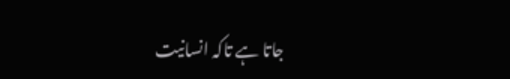جاتا ہے تاکہ انسانیت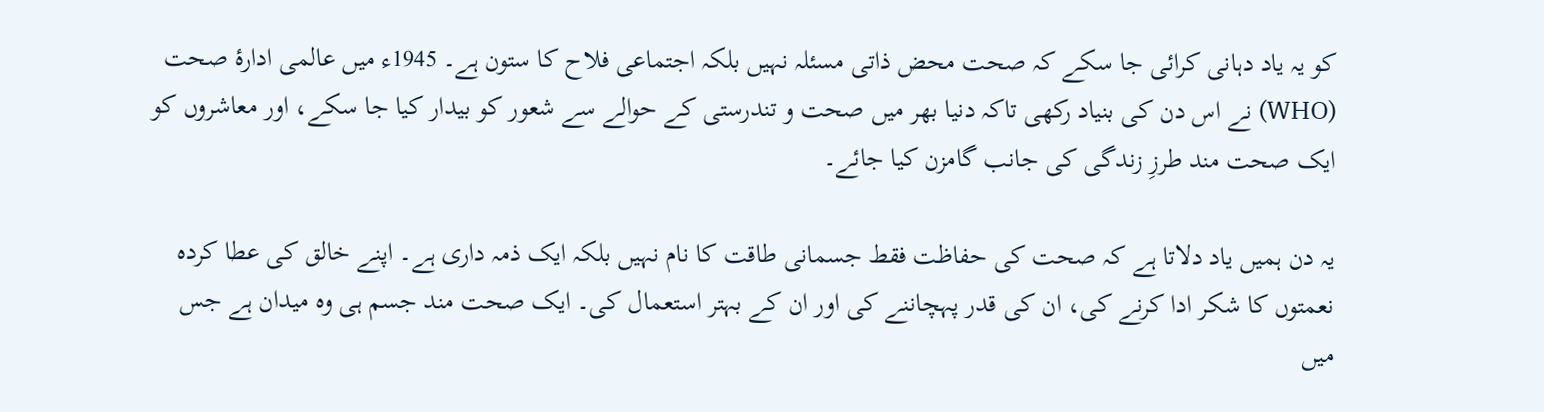کو یہ یاد دہانی کرائی جا سکے کہ صحت محض ذاتی مسئلہ نہیں بلکہ اجتماعی فلاح کا ستون ہے۔ 1945ء میں عالمی ادارۂ صحت (WHO) نے اس دن کی بنیاد رکھی تاکہ دنیا بھر میں صحت و تندرستی کے حوالے سے شعور کو بیدار کیا جا سکے، اور معاشروں کو ایک صحت مند طرزِ زندگی کی جانب گامزن کیا جائے۔

یہ دن ہمیں یاد دلاتا ہے کہ صحت کی حفاظت فقط جسمانی طاقت کا نام نہیں بلکہ ایک ذمہ داری ہے۔ اپنے خالق کی عطا کردہ نعمتوں کا شکر ادا کرنے کی، ان کی قدر پہچاننے کی اور ان کے بہتر استعمال کی۔ ایک صحت مند جسم ہی وہ میدان ہے جس میں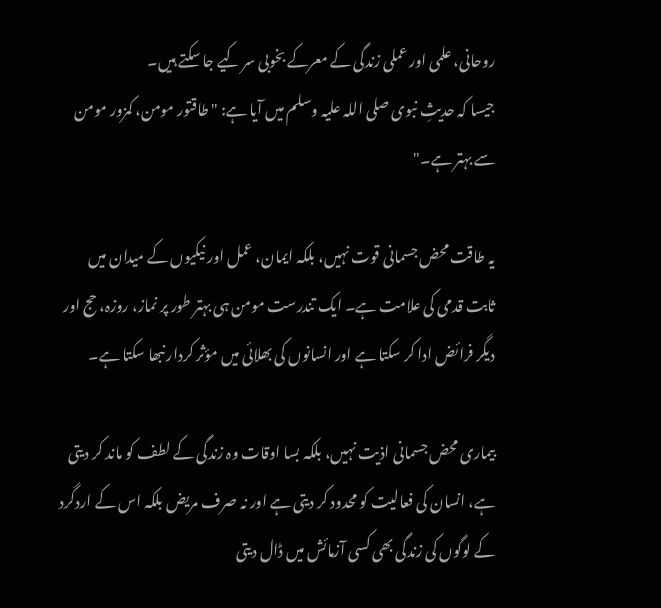روحانی، علمی اور عملی زندگی کے معرکے بخوبی سر کیے جا سکتے ہیں۔
جیسا کہ حدیثِ نبوی صلی اللہ علیہ وسلم میں آیا ہے: "طاقتور مومن، کمزور مومن سے بہتر ہے۔"

یہ طاقت محض جسمانی قوت نہیں، بلکہ ایمان، عمل اور نیکیوں کے میدان میں ثابت قدمی کی علامت ہے۔ ایک تندرست مومن ہی بہتر طور پر نماز، روزہ، حج اور دیگر فرائض ادا کر سکتا ہے اور انسانوں کی بھلائی میں مؤثر کردار نبھا سکتا ہے۔

بیماری محض جسمانی اذیت نہیں، بلکہ بسا اوقات وہ زندگی کے لطف کو ماند کر دیتی ہے، انسان کی فعالیت کو محدود کر دیتی ہے اور نہ صرف مریض بلکہ اس کے اردگرد کے لوگوں کی زندگی بھی کسی آزمائش میں ڈال دیتی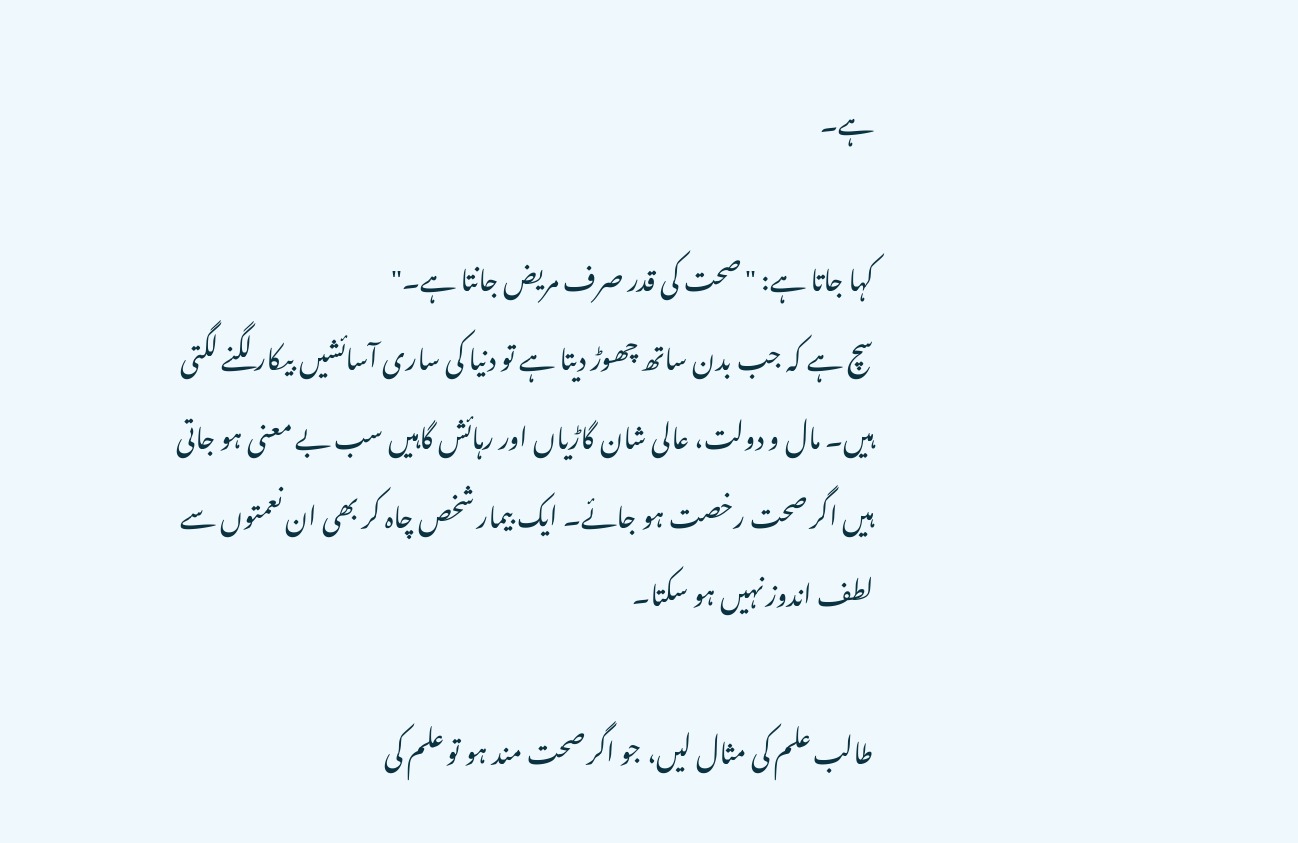ہے۔

کہا جاتا ہے: "صحت کی قدر صرف مریض جانتا ہے۔"
سچ ہے کہ جب بدن ساتھ چھوڑ دیتا ہے تو دنیا کی ساری آسائشیں بیکار لگنے لگتی ہیں۔ مال و دولت، عالی شان گاڑیاں اور رہائش گاہیں سب بے معنی ہو جاتی ہیں اگر صحت رخصت ہو جائے۔ ایک بیمار شخص چاہ کر بھی ان نعمتوں سے لطف اندوز نہیں ہو سکتا۔

طالب علم کی مثال لیں، جو اگر صحت مند ہو تو علم کی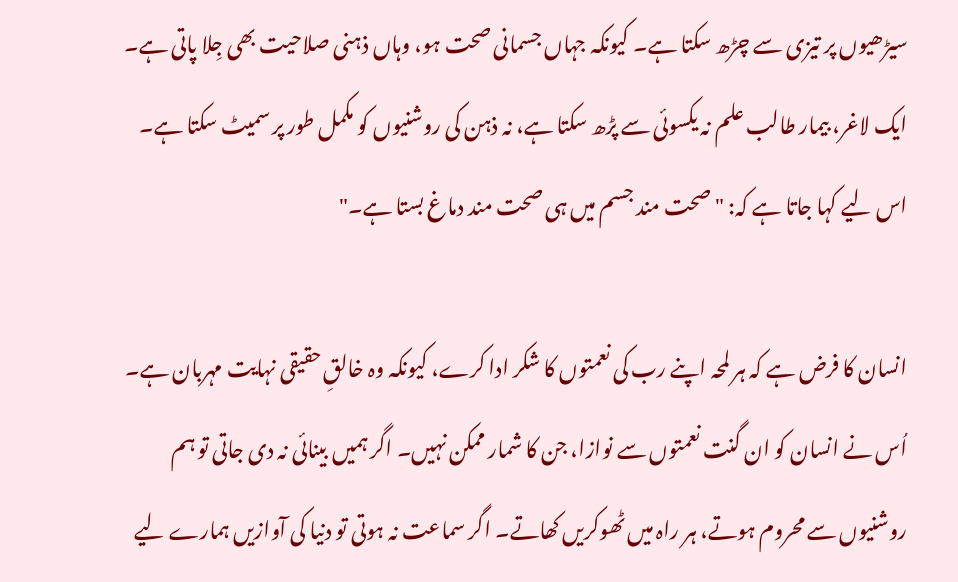سیڑھیوں پر تیزی سے چڑھ سکتا ہے۔ کیونکہ جہاں جسمانی صحت ہو، وہاں ذہنی صلاحیت بھی جِلا پاتی ہے۔ ایک لاغر، بیمار طالب علم نہ یکسوئی سے پڑھ سکتا ہے، نہ ذہن کی روشنیوں کو مکمل طور پر سمیٹ سکتا ہے۔ اس لیے کہا جاتا ہے کہ: "صحت مند جسم میں ہی صحت مند دماغ بستا ہے۔"

انسان کا فرض ہے کہ ہر لمحہ اپنے رب کی نعمتوں کا شکر ادا کرے، کیونکہ وہ خالقِ حقیقی نہایت مہربان ہے۔ اُس نے انسان کو ان گنت نعمتوں سے نوازا، جن کا شمار ممکن نہیں۔ اگر ہمیں بینائی نہ دی جاتی تو ہم روشنیوں سے محروم ہوتے، ہر راہ میں ٹھوکریں کھاتے۔ اگر سماعت نہ ہوتی تو دنیا کی آوازیں ہمارے لیے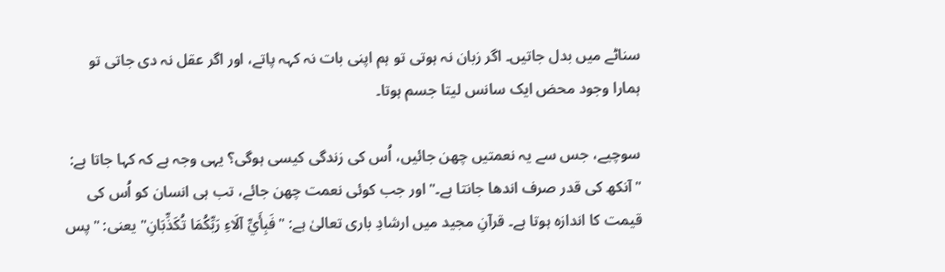سناٹے میں بدل جاتیں۔ اگر زبان نہ ہوتی تو ہم اپنی بات نہ کہہ پاتے، اور اگر عقل نہ دی جاتی تو ہمارا وجود محض ایک سانس لیتا جسم ہوتا۔

سوچیے، جس سے یہ نعمتیں چھن جائیں، اُس کی زندگی کیسی ہوگی؟ یہی وجہ ہے کہ کہا جاتا ہے: "آنکھ کی قدر صرف اندھا جانتا ہے۔" اور جب کوئی نعمت چھن جائے، تب ہی انسان کو اُس کی قیمت کا اندازہ ہوتا ہے۔ قرآنِ مجید میں ارشادِ باری تعالیٰ ہے: "فَبِأَيِّ آلَاءِ رَبِّكُمَا تُكَذِّبَانِ" یعنی: "پس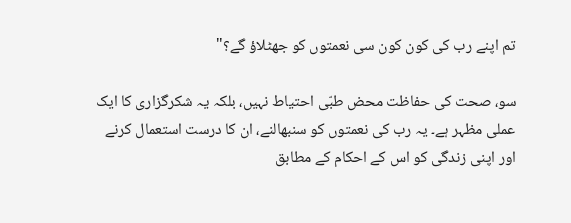تم اپنے رب کی کون کون سی نعمتوں کو جھٹلاؤ گے؟"

سو، صحت کی حفاظت محض طبّی احتیاط نہیں، بلکہ یہ شکرگزاری کا ایک عملی مظہر ہے۔ یہ رب کی نعمتوں کو سنبھالنے، ان کا درست استعمال کرنے اور اپنی زندگی کو اس کے احکام کے مطابق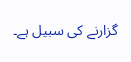گزارنے کی سبیل ہے۔